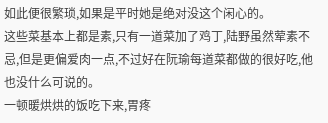如此便很繁琐,如果是平时她是绝对没这个闲心的。
这些菜基本上都是素,只有一道菜加了鸡丁,陆野虽然荤素不忌,但是更偏爱肉一点,不过好在阮瑜每道菜都做的很好吃,他也没什么可说的。
一顿暖烘烘的饭吃下来,胃疼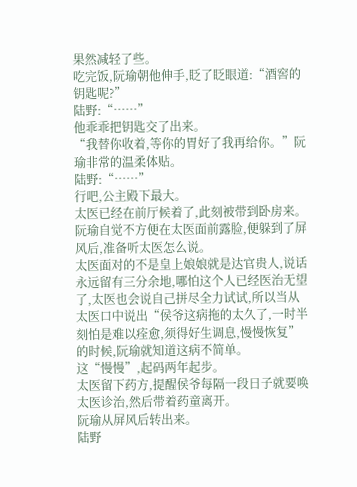果然减轻了些。
吃完饭,阮瑜朝他伸手,眨了眨眼道:“酒窖的钥匙呢?”
陆野:“……”
他乖乖把钥匙交了出来。
“我替你收着,等你的胃好了我再给你。”阮瑜非常的温柔体贴。
陆野:“……”
行吧,公主殿下最大。
太医已经在前厅候着了,此刻被带到卧房来。阮瑜自觉不方便在太医面前露脸,便躲到了屏风后,准备听太医怎么说。
太医面对的不是皇上娘娘就是达官贵人,说话永远留有三分余地,哪怕这个人已经医治无望了,太医也会说自己拼尽全力试试,所以当从太医口中说出“侯爷这病拖的太久了,一时半刻怕是难以痊愈,须得好生调息,慢慢恢复”的时候,阮瑜就知道这病不简单。
这“慢慢”,起码两年起步。
太医留下药方,提醒侯爷每隔一段日子就要唤太医诊治,然后带着药童离开。
阮瑜从屏风后转出来。
陆野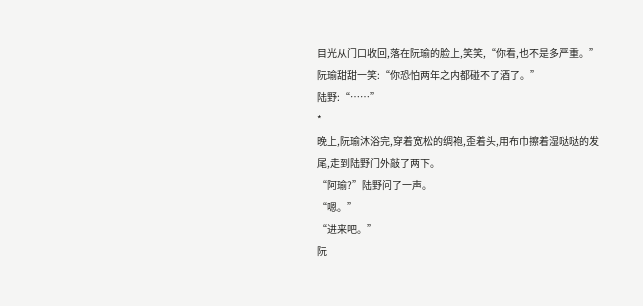目光从门口收回,落在阮瑜的脸上,笑笑,“你看,也不是多严重。”
阮瑜甜甜一笑:“你恐怕两年之内都碰不了酒了。”
陆野:“……”
*
晚上,阮瑜沐浴完,穿着宽松的绸袍,歪着头,用布巾擦着湿哒哒的发尾,走到陆野门外敲了两下。
“阿瑜?”陆野问了一声。
“嗯。”
“进来吧。”
阮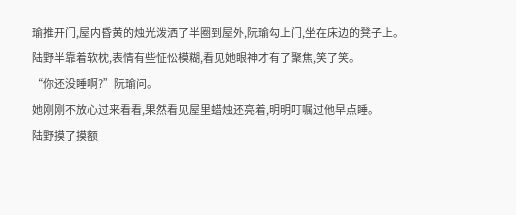瑜推开门,屋内昏黄的烛光泼洒了半圈到屋外,阮瑜勾上门,坐在床边的凳子上。
陆野半靠着软枕,表情有些怔忪模糊,看见她眼神才有了聚焦,笑了笑。
“你还没睡啊?”阮瑜问。
她刚刚不放心过来看看,果然看见屋里蜡烛还亮着,明明叮嘱过他早点睡。
陆野摸了摸额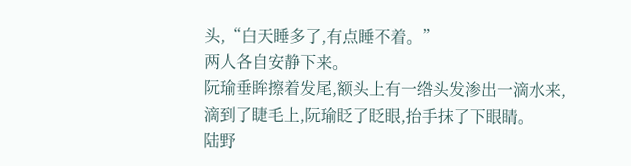头,“白天睡多了,有点睡不着。”
两人各自安静下来。
阮瑜垂眸擦着发尾,额头上有一绺头发渗出一滴水来,滴到了睫毛上,阮瑜眨了眨眼,抬手抹了下眼睛。
陆野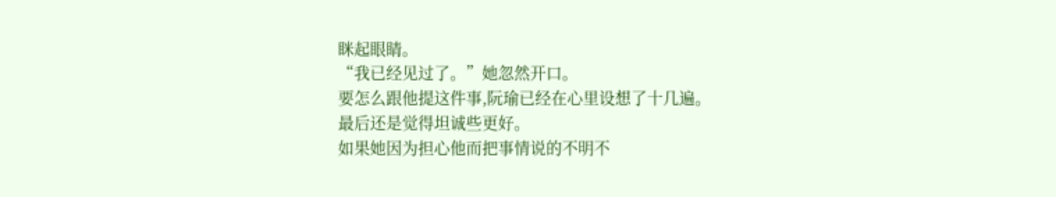眯起眼睛。
“我已经见过了。”她忽然开口。
要怎么跟他提这件事,阮瑜已经在心里设想了十几遍。
最后还是觉得坦诚些更好。
如果她因为担心他而把事情说的不明不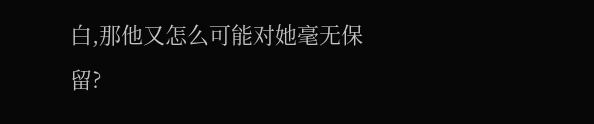白,那他又怎么可能对她毫无保留?